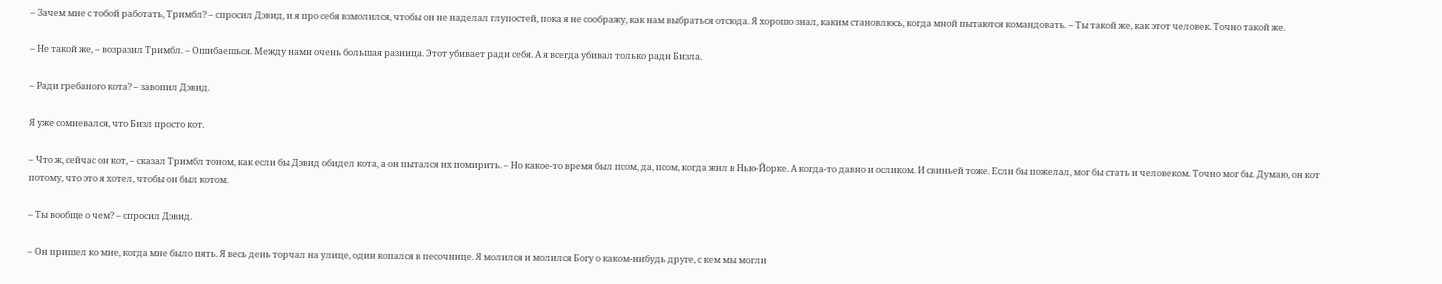– Зачем мне с тобой работать, Тримбл? – спросил Дэвид, и я про себя взмолился, чтобы он не наделал глупостей, пока я не соображу, как нам выбраться отсюда. Я хорошо знал, каким становлюсь, когда мной пытаются командовать. – Ты такой же, как этот человек. Точно такой же.

– Не такой же, – возразил Тримбл. – Ошибаешься. Между нами очень большая разница. Этот убивает ради себя. А я всегда убивал только ради Бизла.

– Ради гребаного кота? – завопил Дэвид.

Я уже сомневался, что Бизл просто кот.

– Что ж, сейчас он кот, – сказал Тримбл тоном, как если бы Дэвид обидел кота, а он пытался их помирить. – Но какое-то время был псом, да, псом, когда жил в Нью-Йорке. А когда-то давно и осликом. И свиньей тоже. Если бы пожелал, мог бы стать и человеком. Точно мог бы. Думаю, он кот потому, что это я хотел, чтобы он был котом.

– Ты вообще о чем? – спросил Дэвид.

– Он пришел ко мне, когда мне было пять. Я весь день торчал на улице, один копался в песочнице. Я молился и молился Богу о каком-нибудь друге, с кем мы могли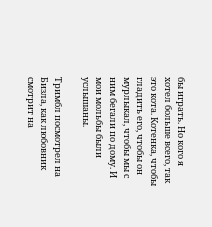бы играть. Но кого я хотел больше всего, так это кота. Котенка, чтобы гладить его, чтобы он мурлыкал, чтобы мы с ним бегали по дому. И мои мольбы были услышаны.

Тримбл посмотрел на Бизла, как любовник смотрит на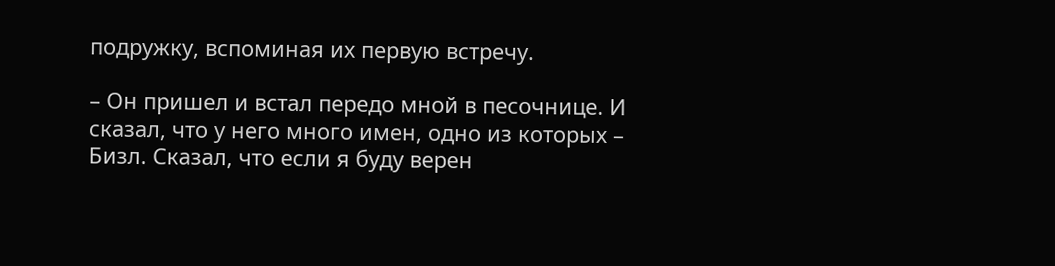подружку, вспоминая их первую встречу.

– Он пришел и встал передо мной в песочнице. И сказал, что у него много имен, одно из которых – Бизл. Сказал, что если я буду верен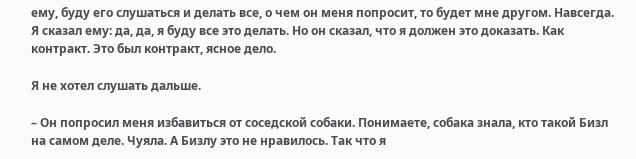ему, буду его слушаться и делать все, о чем он меня попросит, то будет мне другом. Навсегда. Я сказал ему: да, да, я буду все это делать. Но он сказал, что я должен это доказать. Как контракт. Это был контракт, ясное дело.

Я не хотел слушать дальше.

– Он попросил меня избавиться от соседской собаки. Понимаете, собака знала, кто такой Бизл на самом деле. Чуяла. А Бизлу это не нравилось. Так что я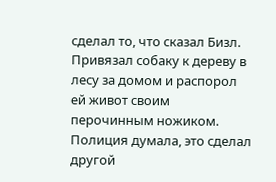сделал то, что сказал Бизл. Привязал собаку к дереву в лесу за домом и распорол ей живот своим перочинным ножиком. Полиция думала, это сделал другой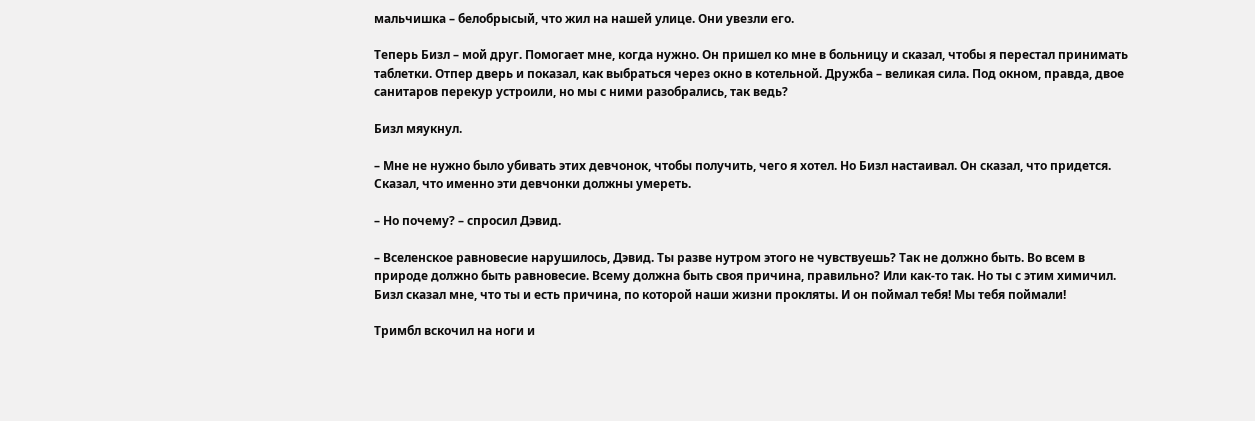мальчишка – белобрысый, что жил на нашей улице. Они увезли его.

Теперь Бизл – мой друг. Помогает мне, когда нужно. Он пришел ко мне в больницу и сказал, чтобы я перестал принимать таблетки. Отпер дверь и показал, как выбраться через окно в котельной. Дружба – великая сила. Под окном, правда, двое санитаров перекур устроили, но мы с ними разобрались, так ведь?

Бизл мяукнул.

– Мне не нужно было убивать этих девчонок, чтобы получить, чего я хотел. Но Бизл настаивал. Он сказал, что придется. Сказал, что именно эти девчонки должны умереть.

– Но почему? – спросил Дэвид.

– Вселенское равновесие нарушилось, Дэвид. Ты разве нутром этого не чувствуешь? Так не должно быть. Во всем в природе должно быть равновесие. Всему должна быть своя причина, правильно? Или как-то так. Но ты с этим химичил. Бизл сказал мне, что ты и есть причина, по которой наши жизни прокляты. И он поймал тебя! Мы тебя поймали!

Тримбл вскочил на ноги и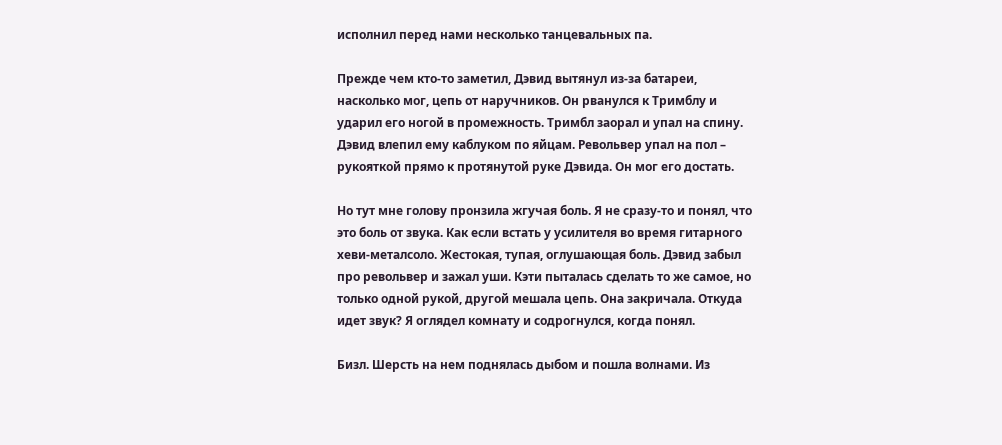исполнил перед нами несколько танцевальных па.

Прежде чем кто-то заметил, Дэвид вытянул из-за батареи, насколько мог, цепь от наручников. Он рванулся к Тримблу и ударил его ногой в промежность. Тримбл заорал и упал на спину. Дэвид влепил ему каблуком по яйцам. Револьвер упал на пол – рукояткой прямо к протянутой руке Дэвида. Он мог его достать.

Но тут мне голову пронзила жгучая боль. Я не сразу-то и понял, что это боль от звука. Как если встать у усилителя во время гитарного хеви-металсоло. Жестокая, тупая, оглушающая боль. Дэвид забыл про револьвер и зажал уши. Кэти пыталась сделать то же самое, но только одной рукой, другой мешала цепь. Она закричала. Откуда идет звук? Я оглядел комнату и содрогнулся, когда понял.

Бизл. Шерсть на нем поднялась дыбом и пошла волнами. Из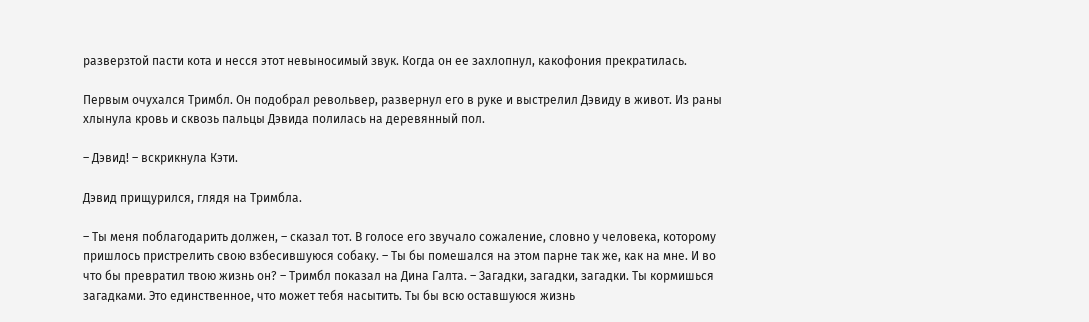разверзтой пасти кота и несся этот невыносимый звук. Когда он ее захлопнул, какофония прекратилась.

Первым очухался Тримбл. Он подобрал револьвер, развернул его в руке и выстрелил Дэвиду в живот. Из раны хлынула кровь и сквозь пальцы Дэвида полилась на деревянный пол.

– Дэвид! – вскрикнула Кэти.

Дэвид прищурился, глядя на Тримбла.

– Ты меня поблагодарить должен, – сказал тот. В голосе его звучало сожаление, словно у человека, которому пришлось пристрелить свою взбесившуюся собаку. – Ты бы помешался на этом парне так же, как на мне. И во что бы превратил твою жизнь он? – Тримбл показал на Дина Галта. – Загадки, загадки, загадки. Ты кормишься загадками. Это единственное, что может тебя насытить. Ты бы всю оставшуюся жизнь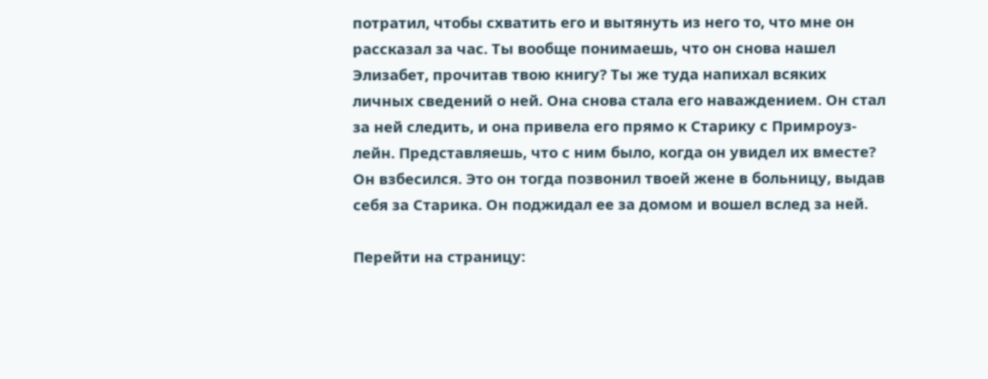потратил, чтобы схватить его и вытянуть из него то, что мне он рассказал за час. Ты вообще понимаешь, что он снова нашел Элизабет, прочитав твою книгу? Ты же туда напихал всяких личных сведений о ней. Она снова стала его наваждением. Он стал за ней следить, и она привела его прямо к Старику с Примроуз-лейн. Представляешь, что с ним было, когда он увидел их вместе? Он взбесился. Это он тогда позвонил твоей жене в больницу, выдав себя за Старика. Он поджидал ее за домом и вошел вслед за ней.

Перейти на страницу: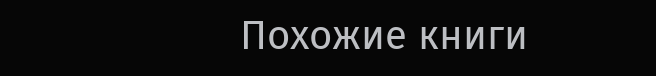Похожие книги